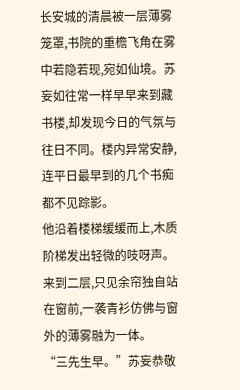长安城的清晨被一层薄雾笼罩,书院的重檐飞角在雾中若隐若现,宛如仙境。苏妄如往常一样早早来到藏书楼,却发现今日的气氛与往日不同。楼内异常安静,连平日最早到的几个书痴都不见踪影。
他沿着楼梯缓缓而上,木质阶梯发出轻微的吱呀声。来到二层,只见余帘独自站在窗前,一袭青衫仿佛与窗外的薄雾融为一体。
“三先生早。”苏妄恭敬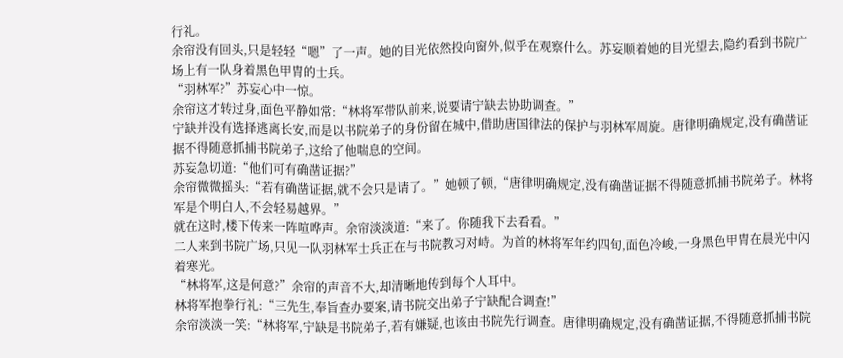行礼。
余帘没有回头,只是轻轻“嗯”了一声。她的目光依然投向窗外,似乎在观察什么。苏妄顺着她的目光望去,隐约看到书院广场上有一队身着黑色甲胄的士兵。
“羽林军?”苏妄心中一惊。
余帘这才转过身,面色平静如常:“林将军带队前来,说要请宁缺去协助调查。”
宁缺并没有选择逃离长安,而是以书院弟子的身份留在城中,借助唐国律法的保护与羽林军周旋。唐律明确规定,没有确凿证据不得随意抓捕书院弟子,这给了他喘息的空间。
苏妄急切道:“他们可有确凿证据?”
余帘微微摇头:“若有确凿证据,就不会只是请了。”她顿了顿,“唐律明确规定,没有确凿证据不得随意抓捕书院弟子。林将军是个明白人,不会轻易越界。”
就在这时,楼下传来一阵喧哗声。余帘淡淡道:“来了。你随我下去看看。”
二人来到书院广场,只见一队羽林军士兵正在与书院教习对峙。为首的林将军年约四旬,面色冷峻,一身黑色甲胄在晨光中闪着寒光。
“林将军,这是何意?”余帘的声音不大,却清晰地传到每个人耳中。
林将军抱拳行礼:“三先生,奉旨查办要案,请书院交出弟子宁缺配合调查!”
余帘淡淡一笑:“林将军,宁缺是书院弟子,若有嫌疑,也该由书院先行调查。唐律明确规定,没有确凿证据,不得随意抓捕书院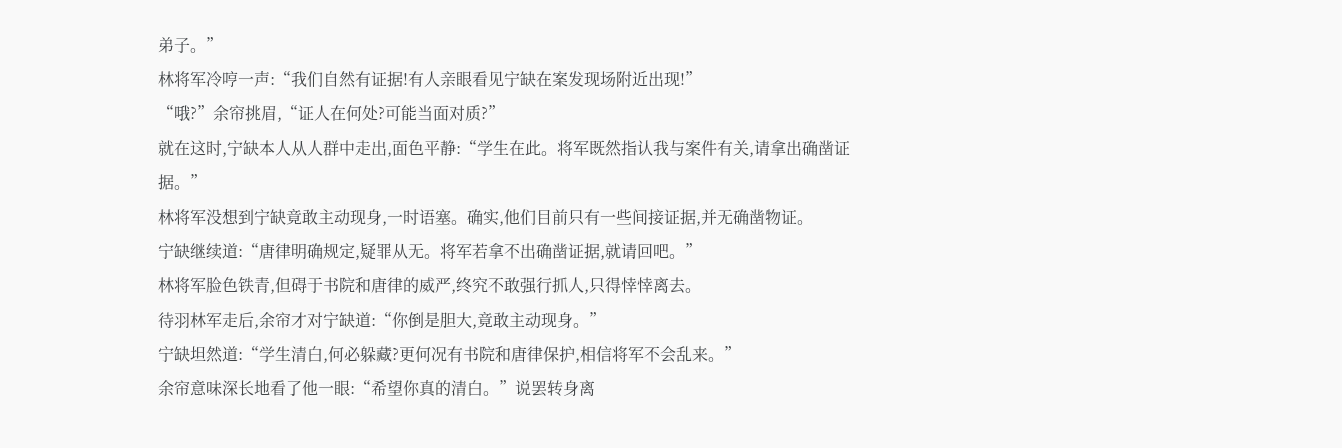弟子。”
林将军冷哼一声:“我们自然有证据!有人亲眼看见宁缺在案发现场附近出现!”
“哦?”余帘挑眉,“证人在何处?可能当面对质?”
就在这时,宁缺本人从人群中走出,面色平静:“学生在此。将军既然指认我与案件有关,请拿出确凿证据。”
林将军没想到宁缺竟敢主动现身,一时语塞。确实,他们目前只有一些间接证据,并无确凿物证。
宁缺继续道:“唐律明确规定,疑罪从无。将军若拿不出确凿证据,就请回吧。”
林将军脸色铁青,但碍于书院和唐律的威严,终究不敢强行抓人,只得悻悻离去。
待羽林军走后,余帘才对宁缺道:“你倒是胆大,竟敢主动现身。”
宁缺坦然道:“学生清白,何必躲藏?更何况有书院和唐律保护,相信将军不会乱来。”
余帘意味深长地看了他一眼:“希望你真的清白。”说罢转身离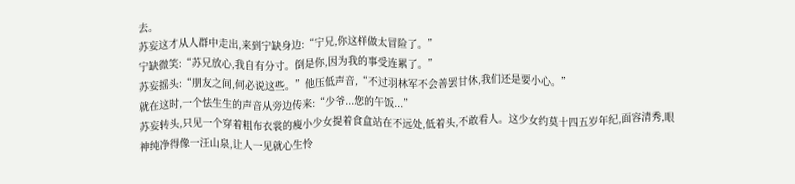去。
苏妄这才从人群中走出,来到宁缺身边:“宁兄,你这样做太冒险了。”
宁缺微笑:“苏兄放心,我自有分寸。倒是你,因为我的事受连累了。”
苏妄摇头:“朋友之间,何必说这些。”他压低声音,“不过羽林军不会善罢甘休,我们还是要小心。”
就在这时,一个怯生生的声音从旁边传来:“少爷...您的午饭...”
苏妄转头,只见一个穿着粗布衣裳的瘦小少女提着食盒站在不远处,低着头,不敢看人。这少女约莫十四五岁年纪,面容清秀,眼神纯净得像一汪山泉,让人一见就心生怜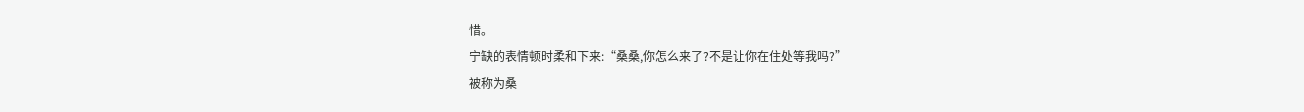惜。
宁缺的表情顿时柔和下来:“桑桑,你怎么来了?不是让你在住处等我吗?”
被称为桑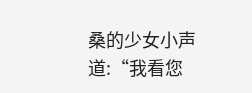桑的少女小声道:“我看您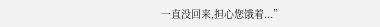一直没回来,担心您饿着...”